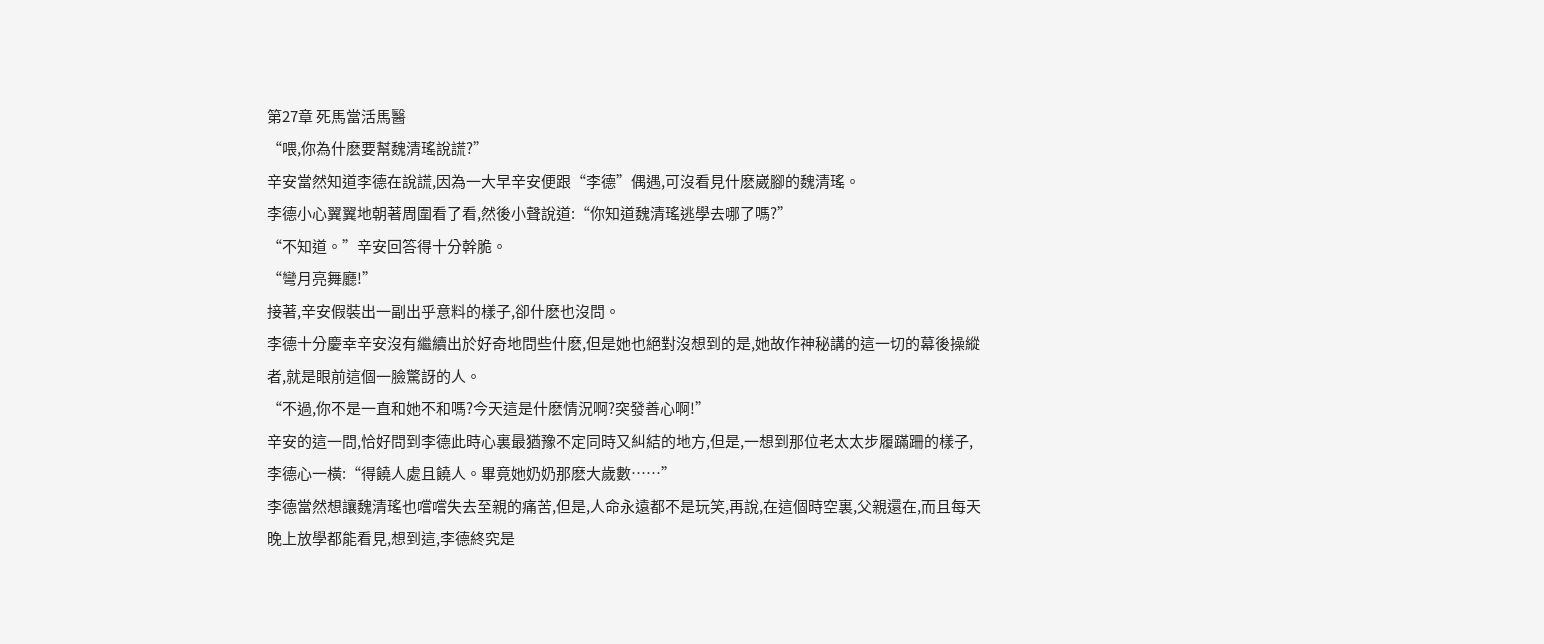第27章 死馬當活馬醫
“喂,你為什麽要幫魏清瑤說謊?”
辛安當然知道李德在說謊,因為一大早辛安便跟“李德”偶遇,可沒看見什麽崴腳的魏清瑤。
李德小心翼翼地朝著周圍看了看,然後小聲說道:“你知道魏清瑤逃學去哪了嗎?”
“不知道。”辛安回答得十分幹脆。
“彎月亮舞廳!”
接著,辛安假裝出一副出乎意料的樣子,卻什麽也沒問。
李德十分慶幸辛安沒有繼續出於好奇地問些什麽,但是她也絕對沒想到的是,她故作神秘講的這一切的幕後操縱者,就是眼前這個一臉驚訝的人。
“不過,你不是一直和她不和嗎?今天這是什麽情況啊?突發善心啊!”
辛安的這一問,恰好問到李德此時心裏最猶豫不定同時又糾結的地方,但是,一想到那位老太太步履蹣跚的樣子,李德心一橫:“得饒人處且饒人。畢竟她奶奶那麽大歲數……”
李德當然想讓魏清瑤也嚐嚐失去至親的痛苦,但是,人命永遠都不是玩笑,再說,在這個時空裏,父親還在,而且每天晚上放學都能看見,想到這,李德終究是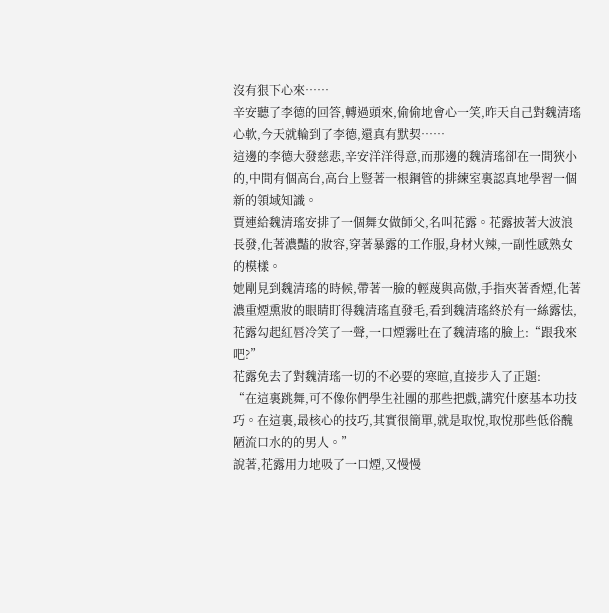沒有狠下心來……
辛安聽了李德的回答,轉過頭來,偷偷地會心一笑,昨天自己對魏清瑤心軟,今天就輪到了李德,還真有默契……
這邊的李德大發慈悲,辛安洋洋得意,而那邊的魏清瑤卻在一間狹小的,中間有個高台,高台上豎著一根鋼管的排練室裏認真地學習一個新的領域知識。
賈連給魏清瑤安排了一個舞女做師父,名叫花露。花露披著大波浪長發,化著濃豔的妝容,穿著暴露的工作服,身材火辣,一副性感熟女的模樣。
她剛見到魏清瑤的時候,帶著一臉的輕蔑與高傲,手指夾著香煙,化著濃重煙熏妝的眼睛盯得魏清瑤直發毛,看到魏清瑤終於有一絲露怯,花露勾起紅唇冷笑了一聲,一口煙霧吐在了魏清瑤的臉上:“跟我來吧?”
花露免去了對魏清瑤一切的不必要的寒暄,直接步入了正題:
“在這裏跳舞,可不像你們學生社團的那些把戲,講究什麽基本功技巧。在這裏,最核心的技巧,其實很簡單,就是取悅,取悅那些低俗醜陋流口水的的男人。”
說著,花露用力地吸了一口煙,又慢慢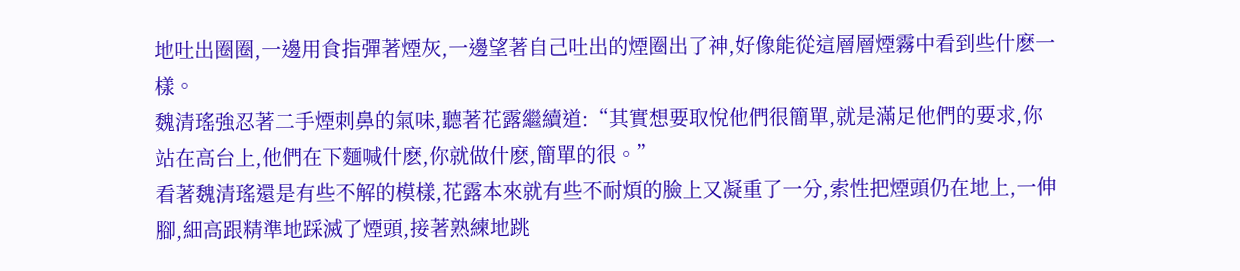地吐出圈圈,一邊用食指彈著煙灰,一邊望著自己吐出的煙圈出了神,好像能從這層層煙霧中看到些什麽一樣。
魏清瑤強忍著二手煙刺鼻的氣味,聽著花露繼續道:“其實想要取悅他們很簡單,就是滿足他們的要求,你站在高台上,他們在下麵喊什麽,你就做什麽,簡單的很。”
看著魏清瑤還是有些不解的模樣,花露本來就有些不耐煩的臉上又凝重了一分,索性把煙頭仍在地上,一伸腳,細高跟精準地踩滅了煙頭,接著熟練地跳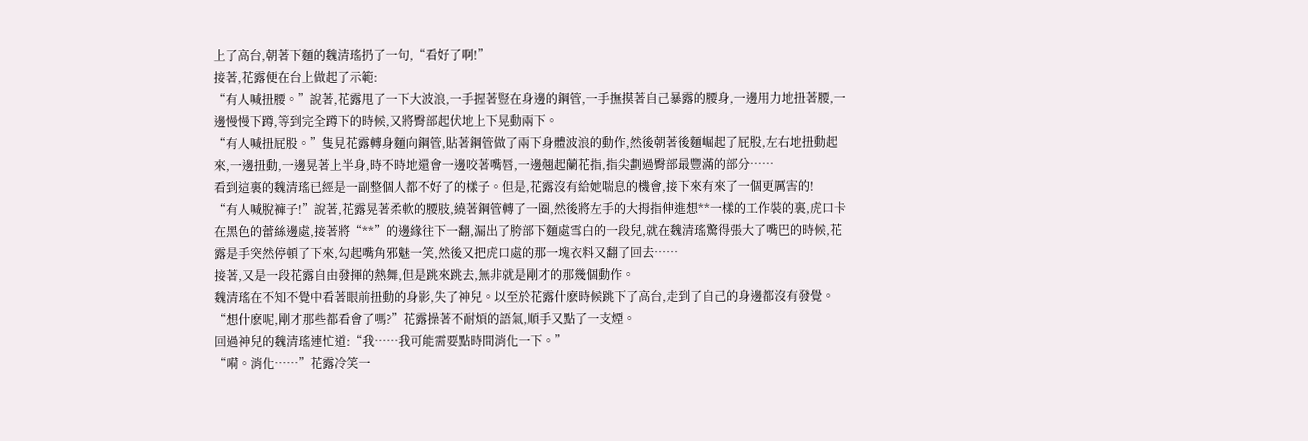上了高台,朝著下麵的魏清瑤扔了一句,“看好了啊!”
接著,花露便在台上做起了示範:
“有人喊扭腰。”說著,花露甩了一下大波浪,一手握著豎在身邊的鋼管,一手撫摸著自己暴露的腰身,一邊用力地扭著腰,一邊慢慢下蹲,等到完全蹲下的時候,又將臀部起伏地上下晃動兩下。
“有人喊扭屁股。”隻見花露轉身麵向鋼管,貼著鋼管做了兩下身體波浪的動作,然後朝著後麵崛起了屁股,左右地扭動起來,一邊扭動,一邊晃著上半身,時不時地還會一邊咬著嘴唇,一邊翹起蘭花指,指尖劃過臀部最豐滿的部分……
看到這裏的魏清瑤已經是一副整個人都不好了的樣子。但是,花露沒有給她喘息的機會,接下來有來了一個更厲害的!
“有人喊脫褲子!”說著,花露晃著柔軟的腰肢,繞著鋼管轉了一圈,然後將左手的大拇指伸進想**一樣的工作裝的裏,虎口卡在黑色的蕾絲邊處,接著將“**”的邊緣往下一翻,漏出了胯部下麵處雪白的一段兒,就在魏清瑤驚得張大了嘴巴的時候,花露是手突然停頓了下來,勾起嘴角邪魅一笑,然後又把虎口處的那一塊衣料又翻了回去……
接著,又是一段花露自由發揮的熱舞,但是跳來跳去,無非就是剛才的那幾個動作。
魏清瑤在不知不覺中看著眼前扭動的身影,失了神兒。以至於花露什麽時候跳下了高台,走到了自己的身邊都沒有發覺。
“想什麽呢,剛才那些都看會了嗎?”花露操著不耐煩的語氣,順手又點了一支煙。
回過神兒的魏清瑤連忙道:“我……我可能需要點時間消化一下。”
“嗬。消化……”花露冷笑一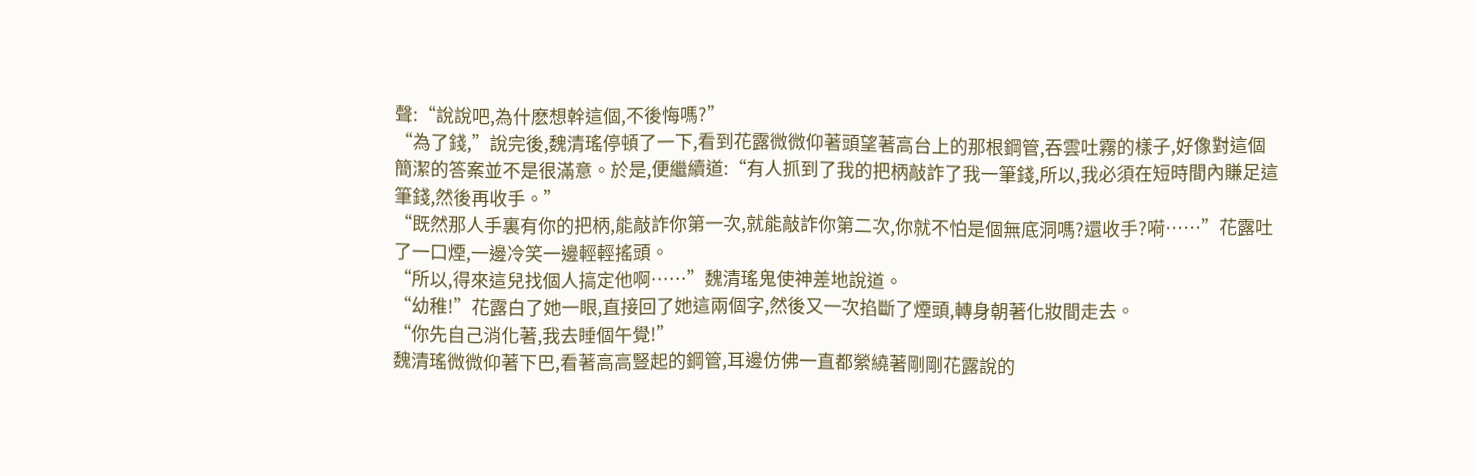聲:“說說吧,為什麽想幹這個,不後悔嗎?”
“為了錢,”說完後,魏清瑤停頓了一下,看到花露微微仰著頭望著高台上的那根鋼管,吞雲吐霧的樣子,好像對這個簡潔的答案並不是很滿意。於是,便繼續道:“有人抓到了我的把柄敲詐了我一筆錢,所以,我必須在短時間內賺足這筆錢,然後再收手。”
“既然那人手裏有你的把柄,能敲詐你第一次,就能敲詐你第二次,你就不怕是個無底洞嗎?還收手?嗬……”花露吐了一口煙,一邊冷笑一邊輕輕搖頭。
“所以,得來這兒找個人搞定他啊……”魏清瑤鬼使神差地說道。
“幼稚!”花露白了她一眼,直接回了她這兩個字,然後又一次掐斷了煙頭,轉身朝著化妝間走去。
“你先自己消化著,我去睡個午覺!”
魏清瑤微微仰著下巴,看著高高豎起的鋼管,耳邊仿佛一直都縈繞著剛剛花露說的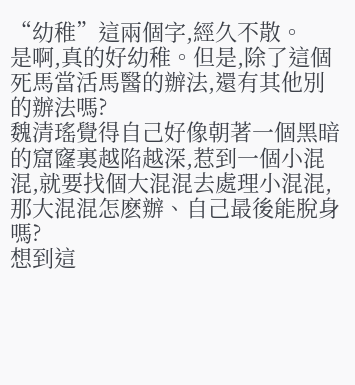“幼稚”這兩個字,經久不散。
是啊,真的好幼稚。但是,除了這個死馬當活馬醫的辦法,還有其他別的辦法嗎?
魏清瑤覺得自己好像朝著一個黑暗的窟窿裏越陷越深,惹到一個小混混,就要找個大混混去處理小混混,那大混混怎麽辦、自己最後能脫身嗎?
想到這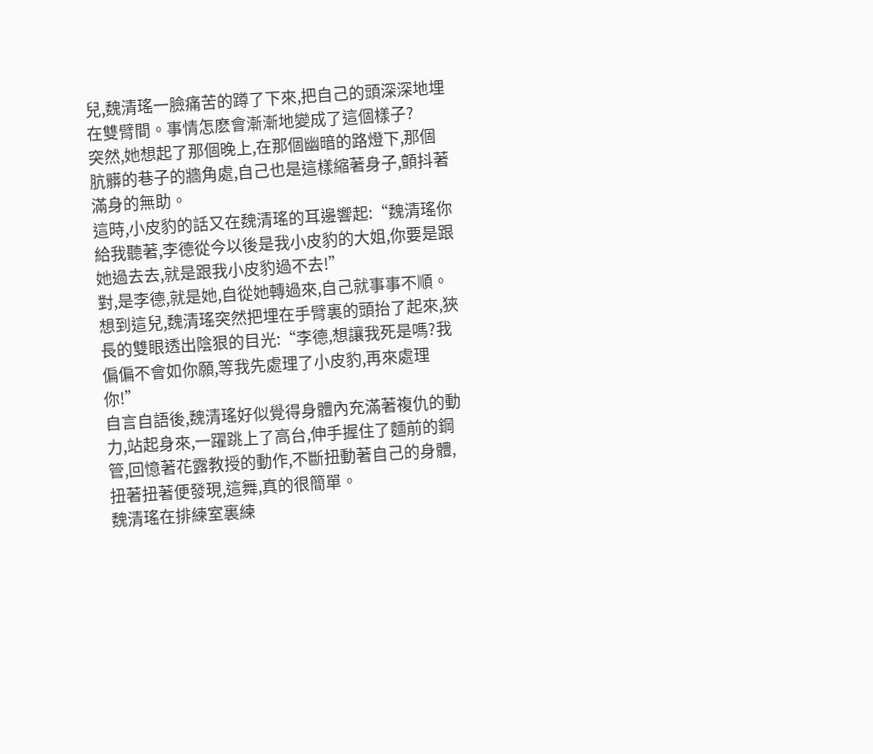兒,魏清瑤一臉痛苦的蹲了下來,把自己的頭深深地埋在雙臂間。事情怎麽會漸漸地變成了這個樣子?
突然,她想起了那個晚上,在那個幽暗的路燈下,那個肮髒的巷子的牆角處,自己也是這樣縮著身子,顫抖著滿身的無助。
這時,小皮豹的話又在魏清瑤的耳邊響起:“魏清瑤你給我聽著,李德從今以後是我小皮豹的大姐,你要是跟她過去去,就是跟我小皮豹過不去!”
對,是李德,就是她,自從她轉過來,自己就事事不順。
想到這兒,魏清瑤突然把埋在手臂裏的頭抬了起來,狹長的雙眼透出陰狠的目光:“李德,想讓我死是嗎?我偏偏不會如你願,等我先處理了小皮豹,再來處理你!”
自言自語後,魏清瑤好似覺得身體內充滿著複仇的動力,站起身來,一躍跳上了高台,伸手握住了麵前的鋼管,回憶著花露教授的動作,不斷扭動著自己的身體,扭著扭著便發現,這舞,真的很簡單。
魏清瑤在排練室裏練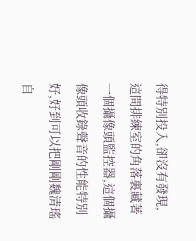得特別投入,卻沒有發現,這間排練室的角落裏藏著一個攝像頭監控器,這個攝像頭收錄聲音的性能特別好,好到可以把剛剛魏清瑤自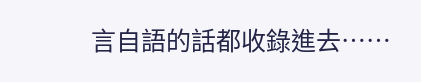言自語的話都收錄進去……